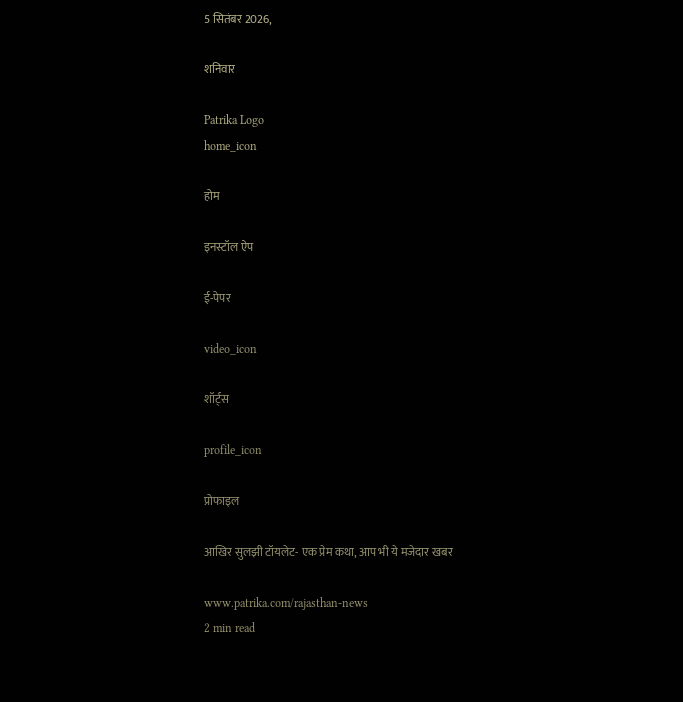5 सितंबर 2026,

शनिवार

Patrika Logo
home_icon

होम

इनस्टॉल ऐप

ई-पेपर

video_icon

शॉर्ट्स

profile_icon

प्रोफाइल

आखिर सुलझी टॉयलेट- एक प्रेम कथा, आप भी ये मजेदार खबर

www.patrika.com/rajasthan-news
2 min read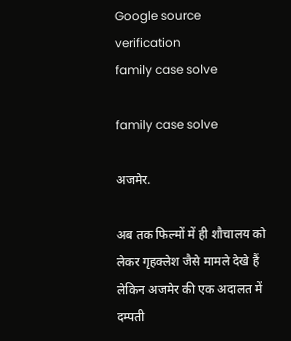Google source verification
family case solve

family case solve

अजमेर.

अब तक फिल्मों में ही शौचालय को लेकर गृहक्लेश जैसे मामले देखे हैं लेकिन अजमेर की एक अदालत में दम्पती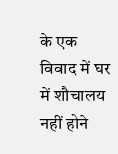के एक विवाद में घर में शौचालय नहीं होने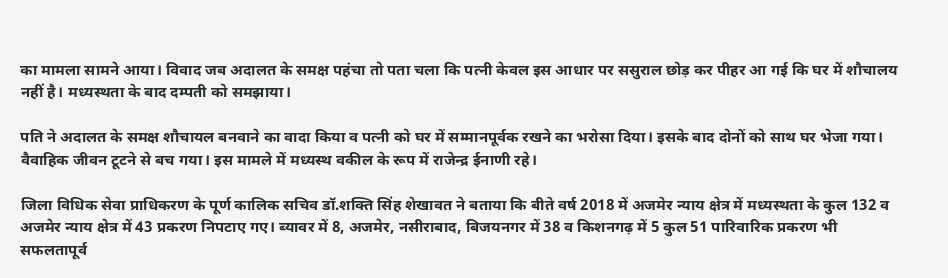का मामला सामने आया। विवाद जब अदालत के समक्ष पहंचा तो पता चला कि पत्नी केवल इस आधार पर ससुराल छोड़ कर पीहर आ गई कि घर में शौचालय नहीं है। मध्यस्थता के बाद दम्पती को समझाया।

पति ने अदालत के समक्ष शौचायल बनवाने का वादा किया व पत्नी को घर में सम्मानपूर्वक रखने का भरोसा दिया। इसके बाद दोनों को साथ घर भेजा गया। वैवाहिक जीवन टूटने से बच गया। इस मामले में मध्यस्थ वकील के रूप में राजेन्द्र ईनाणी रहे।

जिला विधिक सेवा प्राधिकरण के पूर्ण कालिक सचिव डॉ.शक्ति सिंह शेखावत ने बताया कि बीते वर्ष 2018 में अजमेर न्याय क्षेत्र में मध्यस्थता के कुल 132 व अजमेर न्याय क्षेत्र में 43 प्रकरण निपटाए गए। ब्यावर में 8, अजमेर, नसीराबाद, बिजयनगर में 38 व किशनगढ़ में 5 कुल 51 पारिवारिक प्रकरण भी सफलतापूर्व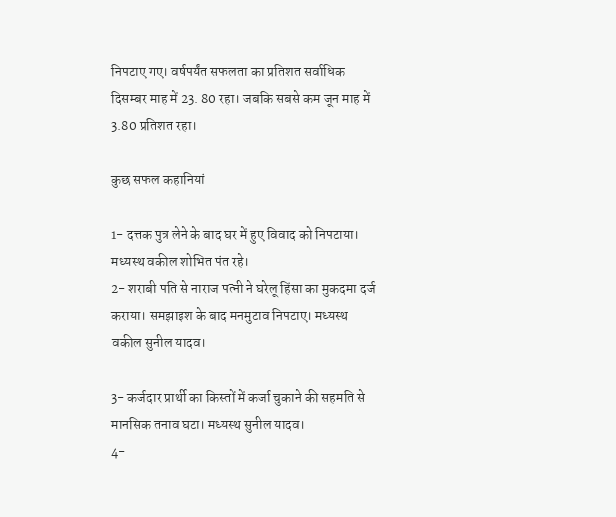निपटाए गए। वर्षपर्यंत सफलता का प्रतिशत सर्वाधिक दिसम्बर माह में 23. 80 रहा। जबकि सबसे कम जून माह में 3.80 प्रतिशत रहा।

कुछ सफल कहानियां

1- दत्तक पुत्र लेने के बाद घर में हुए विवाद को निपटाया। मध्यस्थ वकील शोभित पंत रहे।
2- शराबी पति से नाराज पत्नी ने घरेलू हिंसा का मुकदमा दर्ज कराया। समझाइश के बाद मनमुटाव निपटाए। मध्यस्थ वकील सुनील यादव।

3- कर्जदार प्रार्थी का किस्तों में कर्जा चुकाने की सहमति से मानसिक तनाव घटा। मध्यस्थ सुनील यादव।
4-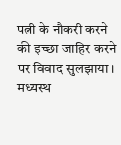पत्नी के नौकरी करने की इच्छा जाहिर करने पर विवाद सुलझाया। मध्यस्थ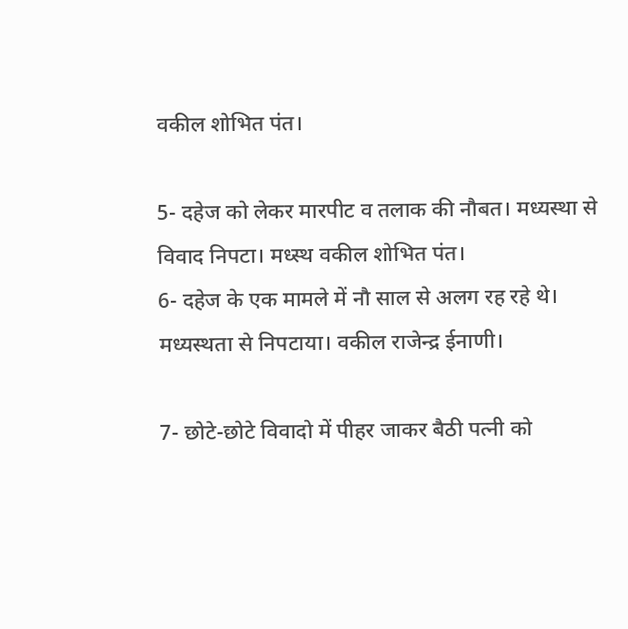वकील शोभित पंत।

5- दहेज को लेकर मारपीट व तलाक की नौबत। मध्यस्था से विवाद निपटा। मध्स्थ वकील शोभित पंत।
6- दहेज के एक मामले में नौ साल से अलग रह रहे थे। मध्यस्थता से निपटाया। वकील राजेन्द्र ईनाणी।

7- छोटे-छोटे विवादो में पीहर जाकर बैठी पत्नी को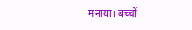मनाया। बच्चों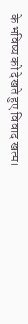के भविष्य को देखते हुए विवाद खत्म।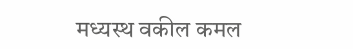मध्यस्थ वकील कमल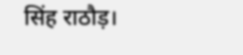सिंह राठौड़।